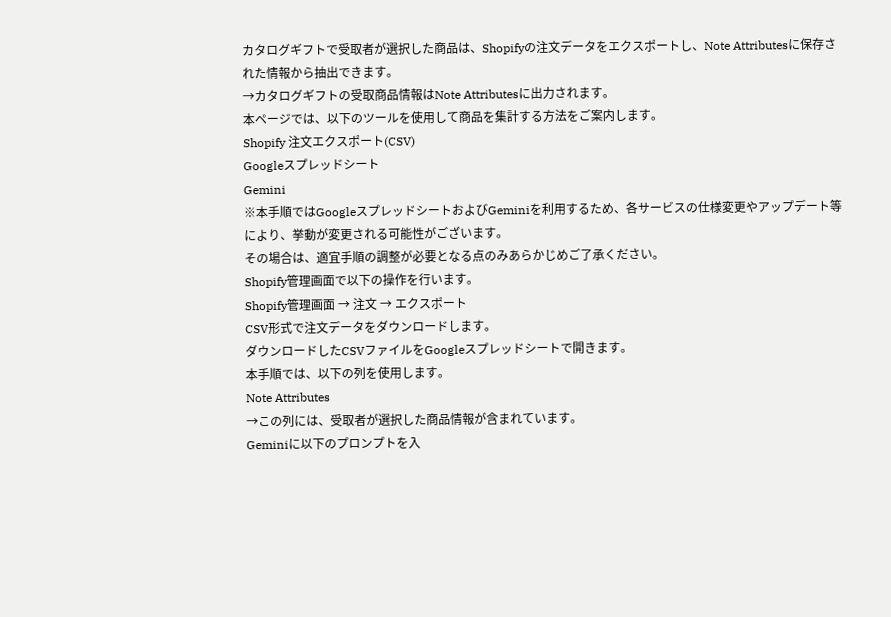カタログギフトで受取者が選択した商品は、Shopifyの注文データをエクスポートし、Note Attributesに保存された情報から抽出できます。
→カタログギフトの受取商品情報はNote Attributesに出力されます。
本ページでは、以下のツールを使用して商品を集計する方法をご案内します。
Shopify 注文エクスポート(CSV)
Googleスプレッドシート
Gemini
※本手順ではGoogleスプレッドシートおよびGeminiを利用するため、各サービスの仕様変更やアップデート等により、挙動が変更される可能性がございます。
その場合は、適宜手順の調整が必要となる点のみあらかじめご了承ください。
Shopify管理画面で以下の操作を行います。
Shopify管理画面 → 注文 → エクスポート
CSV形式で注文データをダウンロードします。
ダウンロードしたCSVファイルをGoogleスプレッドシートで開きます。
本手順では、以下の列を使用します。
Note Attributes
→この列には、受取者が選択した商品情報が含まれています。
Geminiに以下のプロンプトを入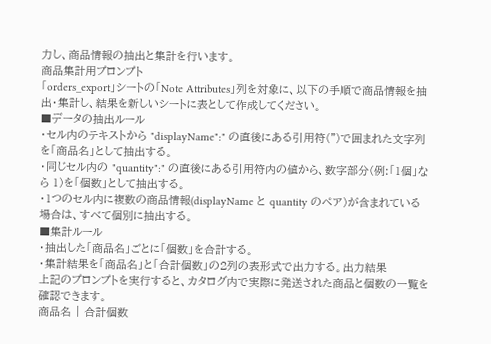力し、商品情報の抽出と集計を行います。
商品集計用プロンプト
「orders_export」シートの「Note Attributes」列を対象に、以下の手順で商品情報を抽出・集計し、結果を新しいシートに表として作成してください。
■データの抽出ルール
・セル内のテキストから "displayName":" の直後にある引用符(")で囲まれた文字列を「商品名」として抽出する。
・同じセル内の "quantity":" の直後にある引用符内の値から、数字部分(例:「1個」なら 1)を「個数」として抽出する。
・1つのセル内に複数の商品情報(displayName と quantity のペア)が含まれている場合は、すべて個別に抽出する。
■集計ルール
・抽出した「商品名」ごとに「個数」を合計する。
・集計結果を「商品名」と「合計個数」の2列の表形式で出力する。出力結果
上記のプロンプトを実行すると、カタログ内で実際に発送された商品と個数の一覧を確認できます。
商品名 | 合計個数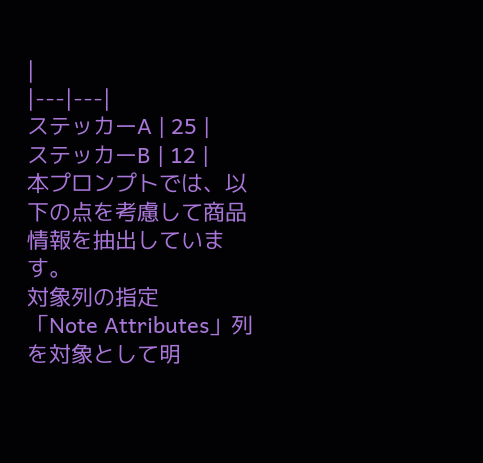|
|---|---|
ステッカーA | 25 |
ステッカーB | 12 |
本プロンプトでは、以下の点を考慮して商品情報を抽出しています。
対象列の指定
「Note Attributes」列を対象として明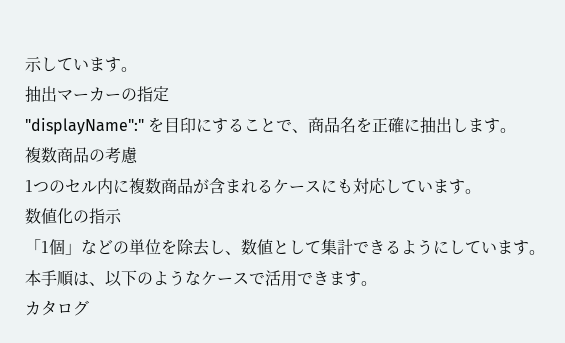示しています。
抽出マーカーの指定
"displayName":" を目印にすることで、商品名を正確に抽出します。
複数商品の考慮
1つのセル内に複数商品が含まれるケースにも対応しています。
数値化の指示
「1個」などの単位を除去し、数値として集計できるようにしています。
本手順は、以下のようなケースで活用できます。
カタログ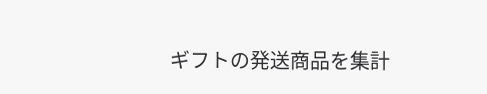ギフトの発送商品を集計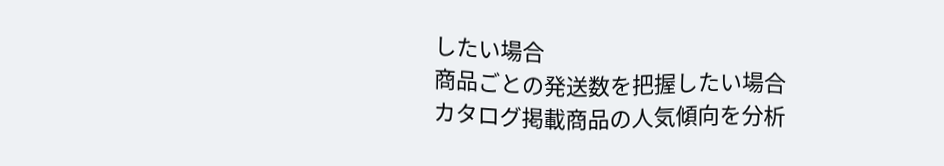したい場合
商品ごとの発送数を把握したい場合
カタログ掲載商品の人気傾向を分析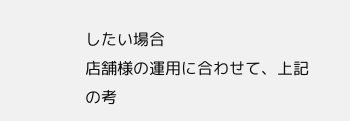したい場合
店舗様の運用に合わせて、上記の考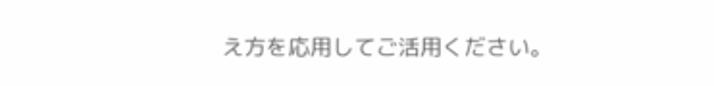え方を応用してご活用ください。